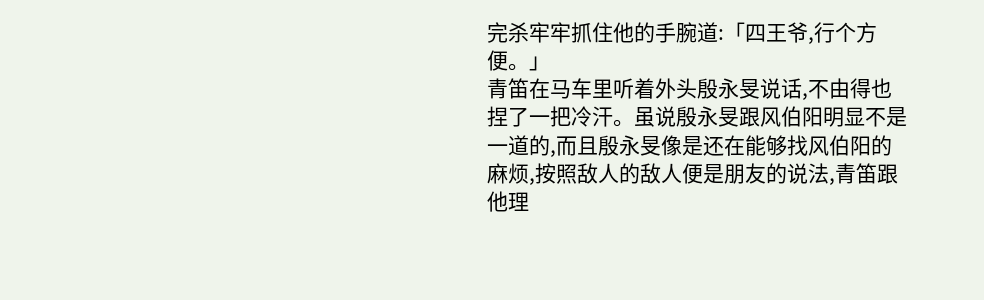完杀牢牢抓住他的手腕道:「四王爷,行个方便。」
青笛在马车里听着外头殷永旻说话,不由得也捏了一把冷汗。虽说殷永旻跟风伯阳明显不是一道的,而且殷永旻像是还在能够找风伯阳的麻烦,按照敌人的敌人便是朋友的说法,青笛跟他理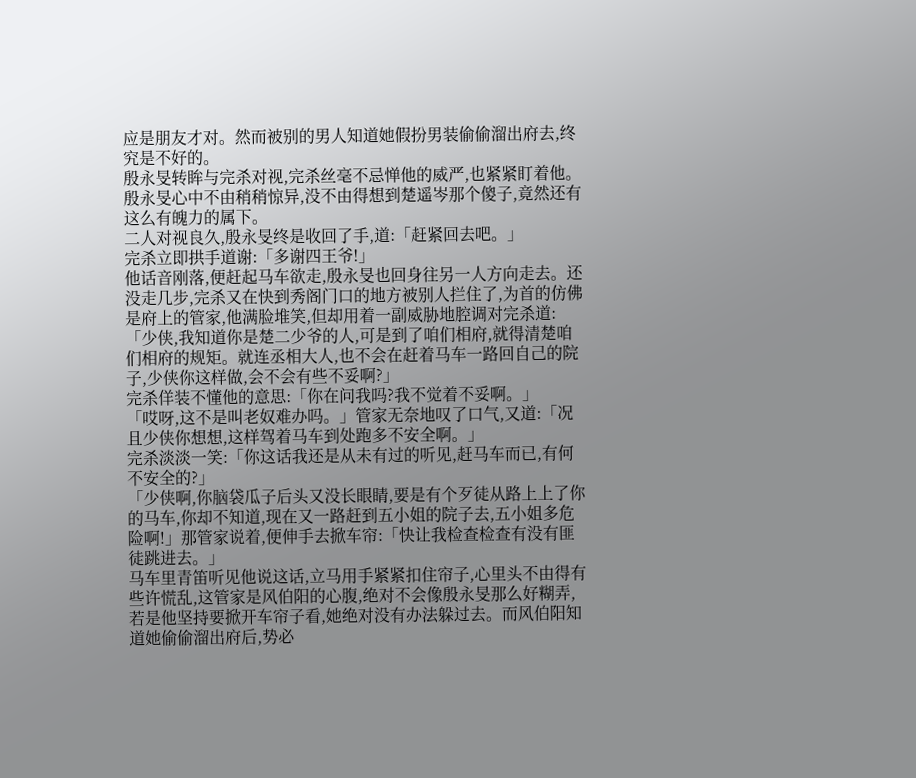应是朋友才对。然而被别的男人知道她假扮男装偷偷溜出府去,终究是不好的。
殷永旻转眸与完杀对视,完杀丝毫不忌惮他的威严,也紧紧盯着他。殷永旻心中不由稍稍惊异,没不由得想到楚遥岑那个傻子,竟然还有这么有魄力的属下。
二人对视良久,殷永旻终是收回了手,道:「赶紧回去吧。」
完杀立即拱手道谢:「多谢四王爷!」
他话音刚落,便赶起马车欲走,殷永旻也回身往另一人方向走去。还没走几步,完杀又在快到秀阁门口的地方被别人拦住了,为首的仿佛是府上的管家,他满脸堆笑,但却用着一副威胁地腔调对完杀道:「少侠,我知道你是楚二少爷的人,可是到了咱们相府,就得清楚咱们相府的规矩。就连丞相大人,也不会在赶着马车一路回自己的院子,少侠你这样做,会不会有些不妥啊?」
完杀佯装不懂他的意思:「你在问我吗?我不觉着不妥啊。」
「哎呀,这不是叫老奴难办吗。」管家无奈地叹了口气,又道:「况且少侠你想想,这样驾着马车到处跑多不安全啊。」
完杀淡淡一笑:「你这话我还是从未有过的听见,赶马车而已,有何不安全的?」
「少侠啊,你脑袋瓜子后头又没长眼睛,要是有个歹徒从路上上了你的马车,你却不知道,现在又一路赶到五小姐的院子去,五小姐多危险啊!」那管家说着,便伸手去掀车帘:「快让我检查检查有没有匪徒跳进去。」
马车里青笛听见他说这话,立马用手紧紧扣住帘子,心里头不由得有些许慌乱,这管家是风伯阳的心腹,绝对不会像殷永旻那么好糊弄,若是他坚持要掀开车帘子看,她绝对没有办法躲过去。而风伯阳知道她偷偷溜出府后,势必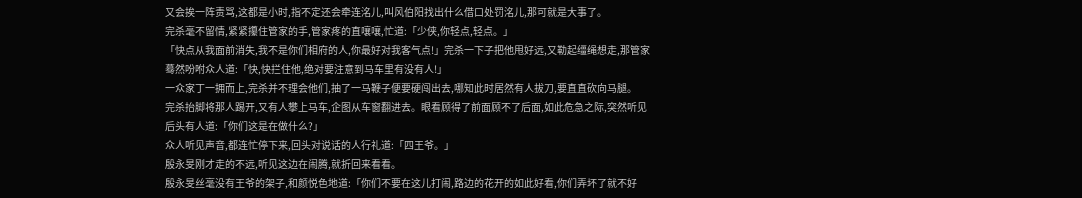又会挨一阵责骂,这都是小时,指不定还会牵连洺儿,叫风伯阳找出什么借口处罚洺儿,那可就是大事了。
完杀毫不留情,紧紧攥住管家的手,管家疼的直嚷嚷,忙道:「少侠,你轻点,轻点。」
「快点从我面前消失,我不是你们相府的人,你最好对我客气点!」完杀一下子把他甩好远,又勒起缰绳想走,那管家蓦然吩咐众人道:「快,快拦住他,绝对要注意到马车里有没有人!」
一众家丁一拥而上,完杀并不理会他们,抽了一马鞭子便要硬闯出去,哪知此时居然有人拔刀,要直直砍向马腿。
完杀抬脚将那人踢开,又有人攀上马车,企图从车窗翻进去。眼看顾得了前面顾不了后面,如此危急之际,突然听见后头有人道:「你们这是在做什么?」
众人听见声音,都连忙停下来,回头对说话的人行礼道:「四王爷。」
殷永旻刚才走的不远,听见这边在闹腾,就折回来看看。
殷永旻丝毫没有王爷的架子,和颜悦色地道:「你们不要在这儿打闹,路边的花开的如此好看,你们弄坏了就不好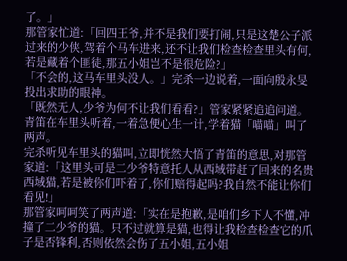了。」
那管家忙道:「回四王爷,并不是我们要打闹,只是这楚公子派过来的少侠,驾着个马车进来,还不让我们检查检查里头有何,若是藏着个匪徒,那五小姐岂不是很危险?」
「不会的,这马车里头没人。」完杀一边说着,一面向殷永旻投出求助的眼神。
「既然无人,少爷为何不让我们看看?」管家紧紧追追问道。
青笛在车里头听着,一着急便心生一计,学着猫「喵喵」叫了两声。
完杀听见车里头的猫叫,立即恍然大悟了青笛的意思,对那管家道:「这里头可是二少爷特意托人从西域带赶了回来的名贵西域猫,若是被你们吓着了,你们赔得起吗?我自然不能让你们看见!」
那管家呵呵笑了两声道:「实在是抱歉,是咱们乡下人不懂,冲撞了二少爷的猫。只不过就算是猫,也得让我检查检查它的爪子是否锋利,否则依然会伤了五小姐,五小姐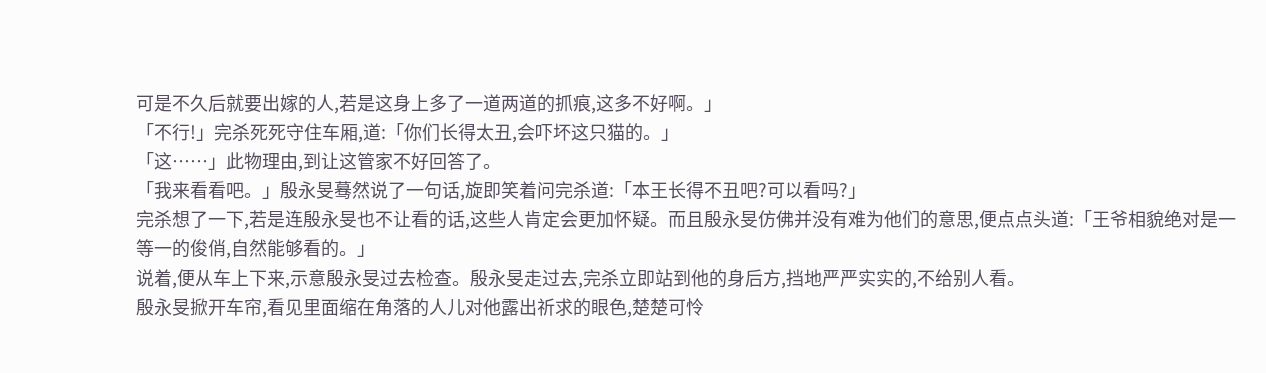可是不久后就要出嫁的人,若是这身上多了一道两道的抓痕,这多不好啊。」
「不行!」完杀死死守住车厢,道:「你们长得太丑,会吓坏这只猫的。」
「这……」此物理由,到让这管家不好回答了。
「我来看看吧。」殷永旻蓦然说了一句话,旋即笑着问完杀道:「本王长得不丑吧?可以看吗?」
完杀想了一下,若是连殷永旻也不让看的话,这些人肯定会更加怀疑。而且殷永旻仿佛并没有难为他们的意思,便点点头道:「王爷相貌绝对是一等一的俊俏,自然能够看的。」
说着,便从车上下来,示意殷永旻过去检查。殷永旻走过去,完杀立即站到他的身后方,挡地严严实实的,不给别人看。
殷永旻掀开车帘,看见里面缩在角落的人儿对他露出祈求的眼色,楚楚可怜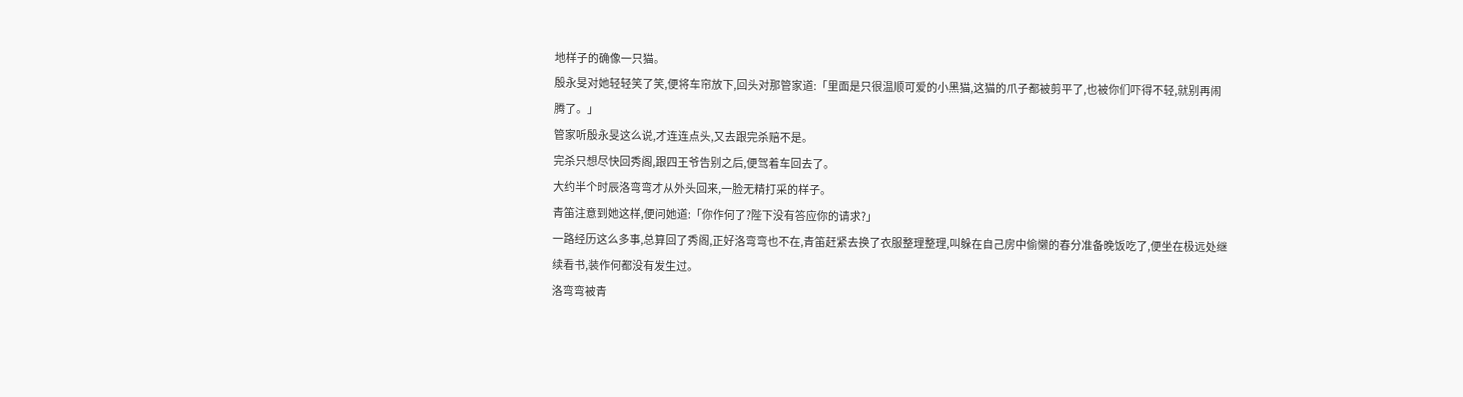地样子的确像一只猫。
殷永旻对她轻轻笑了笑,便将车帘放下,回头对那管家道:「里面是只很温顺可爱的小黑猫,这猫的爪子都被剪平了,也被你们吓得不轻,就别再闹腾了。」
管家听殷永旻这么说,才连连点头,又去跟完杀赔不是。
完杀只想尽快回秀阁,跟四王爷告别之后,便驾着车回去了。
大约半个时辰洛弯弯才从外头回来,一脸无精打采的样子。
青笛注意到她这样,便问她道:「你作何了?陛下没有答应你的请求?」
一路经历这么多事,总算回了秀阁,正好洛弯弯也不在,青笛赶紧去换了衣服整理整理,叫躲在自己房中偷懒的春分准备晚饭吃了,便坐在极远处继续看书,装作何都没有发生过。
洛弯弯被青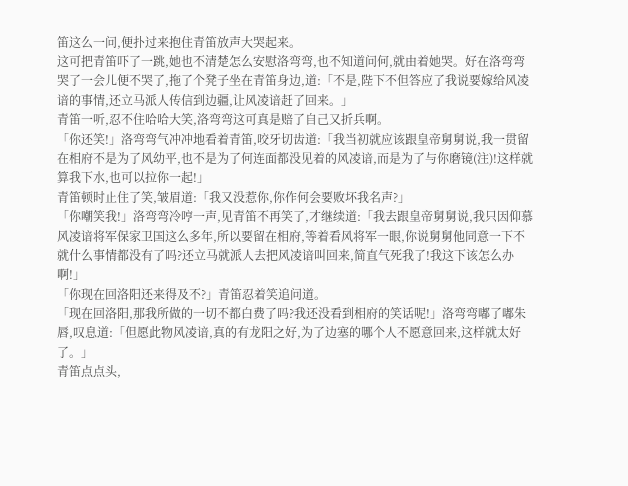笛这么一问,便扑过来抱住青笛放声大哭起来。
这可把青笛吓了一跳,她也不清楚怎么安慰洛弯弯,也不知道问何,就由着她哭。好在洛弯弯哭了一会儿便不哭了,拖了个凳子坐在青笛身边,道:「不是,陛下不但答应了我说要嫁给风凌谙的事情,还立马派人传信到边疆,让风凌谙赶了回来。」
青笛一听,忍不住哈哈大笑,洛弯弯这可真是赔了自己又折兵啊。
「你还笑!」洛弯弯气冲冲地看着青笛,咬牙切齿道:「我当初就应该跟皇帝舅舅说,我一贯留在相府不是为了风幼平,也不是为了何连面都没见着的风凌谙,而是为了与你磨镜(注)!这样就算我下水,也可以拉你一起!」
青笛顿时止住了笑,皱眉道:「我又没惹你,你作何会要败坏我名声?」
「你嘲笑我!」洛弯弯冷哼一声,见青笛不再笑了,才继续道:「我去跟皇帝舅舅说,我只因仰慕风凌谙将军保家卫国这么多年,所以要留在相府,等着看风将军一眼,你说舅舅他同意一下不就什么事情都没有了吗?还立马就派人去把风凌谙叫回来,简直气死我了!我这下该怎么办啊!」
「你现在回洛阳还来得及不?」青笛忍着笑追问道。
「现在回洛阳,那我所做的一切不都白费了吗?我还没看到相府的笑话呢!」洛弯弯嘟了嘟朱唇,叹息道:「但愿此物风凌谙,真的有龙阳之好,为了边塞的哪个人不愿意回来,这样就太好了。」
青笛点点头,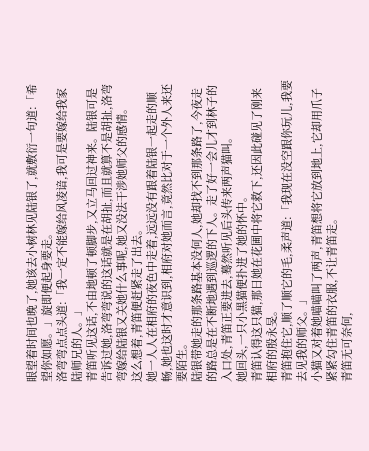眼望着时间也晚了,她该去小树林见陆银了,就敷衍一句道:「希望你如愿。」旋即便起身要走。
洛弯弯点点头道:「我一定不能嫁给风凌谙,我可是要嫁给我家陆师兄的人。」
青笛听见这话,不由地顿了顿脚步,又立马回过神来。陆银可是告诉过她,洛弯弯说的这话就是在胡扯,而且就算不是胡扯,洛弯弯嫁给陆银又关她什么事呢,她又没法干涉她师父的感情。
这么想着,青笛便赶紧走了出去。
她一人人在相府的夜色中走着,远远没有跟着陆银一起走的顺畅,她也这时才意识到,相府对她而言,竟然比对于一个外人来还要陌生。
陆银带她走的那条路基本没何人,她却找不到那条路了,今夜走的路总是在不断地遇到巡逻的下人。走了好一会儿才到林子的入口处,青笛正要进去,蓦然听见后头传来两声猫叫。
她回头,一只小黑猫便扑进了她的怀中。
青笛认得这只猫,那日她在花圃中将它救下,还因此碰见了刚来相府的殷永旻。
青笛抱住它,顺了顺它的毛,柔声道:「我现在没空跟你玩儿,我要去见我的师父。」
小猫又对着她喵喵叫了两声,青笛想将它放到地上,它却用爪子紧紧勾住青笛的衣服,不让青笛走。
青笛无可奈何,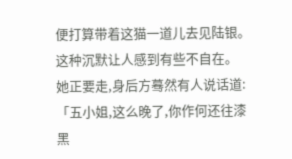便打算带着这猫一道儿去见陆银。
这种沉默让人感到有些不自在。
她正要走,身后方蓦然有人说话道:「五小姐,这么晚了,你作何还往漆黑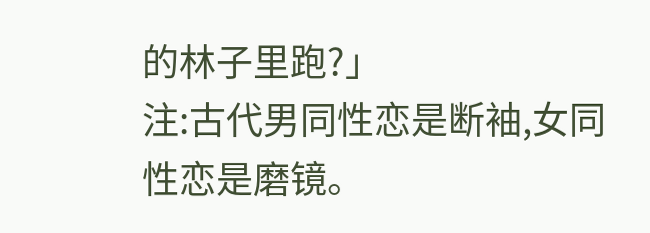的林子里跑?」
注:古代男同性恋是断袖,女同性恋是磨镜。